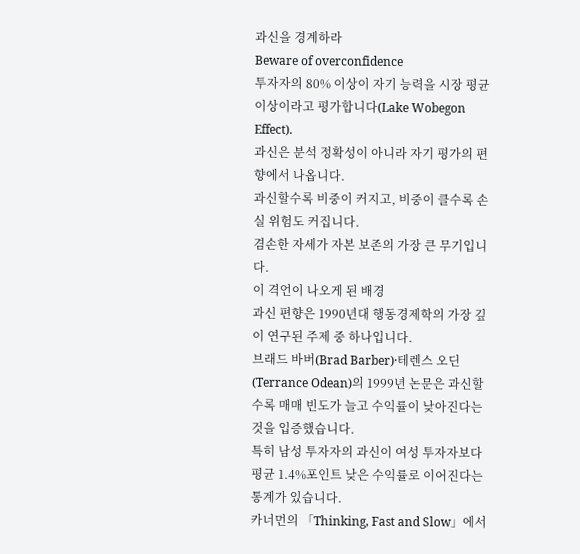과신을 경계하라
Beware of overconfidence
투자자의 80% 이상이 자기 능력을 시장 평균 이상이라고 평가합니다(Lake Wobegon Effect).
과신은 분석 정확성이 아니라 자기 평가의 편향에서 나옵니다.
과신할수록 비중이 커지고, 비중이 클수록 손실 위험도 커집니다.
겸손한 자세가 자본 보존의 가장 큰 무기입니다.
이 격언이 나오게 된 배경
과신 편향은 1990년대 행동경제학의 가장 깊이 연구된 주제 중 하나입니다.
브래드 바버(Brad Barber)·테렌스 오딘(Terrance Odean)의 1999년 논문은 과신할수록 매매 빈도가 늘고 수익률이 낮아진다는 것을 입증했습니다.
특히 남성 투자자의 과신이 여성 투자자보다 평균 1.4%포인트 낮은 수익률로 이어진다는 통계가 있습니다.
카너먼의 「Thinking, Fast and Slow」에서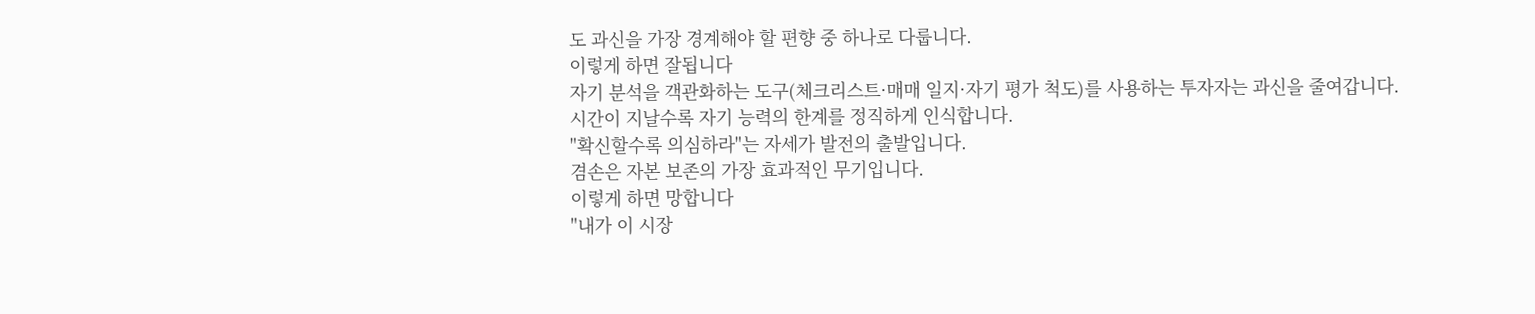도 과신을 가장 경계해야 할 편향 중 하나로 다룹니다.
이렇게 하면 잘됩니다
자기 분석을 객관화하는 도구(체크리스트·매매 일지·자기 평가 척도)를 사용하는 투자자는 과신을 줄여갑니다.
시간이 지날수록 자기 능력의 한계를 정직하게 인식합니다.
"확신할수록 의심하라"는 자세가 발전의 출발입니다.
겸손은 자본 보존의 가장 효과적인 무기입니다.
이렇게 하면 망합니다
"내가 이 시장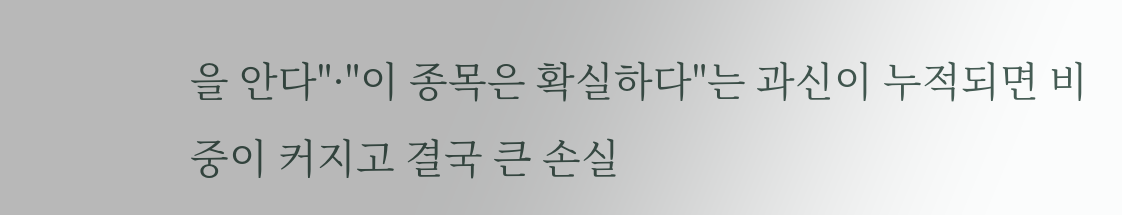을 안다"·"이 종목은 확실하다"는 과신이 누적되면 비중이 커지고 결국 큰 손실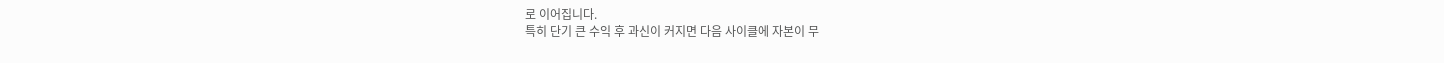로 이어집니다.
특히 단기 큰 수익 후 과신이 커지면 다음 사이클에 자본이 무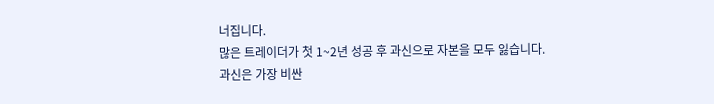너집니다.
많은 트레이더가 첫 1~2년 성공 후 과신으로 자본을 모두 잃습니다.
과신은 가장 비싼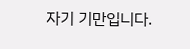자기 기만입니다.